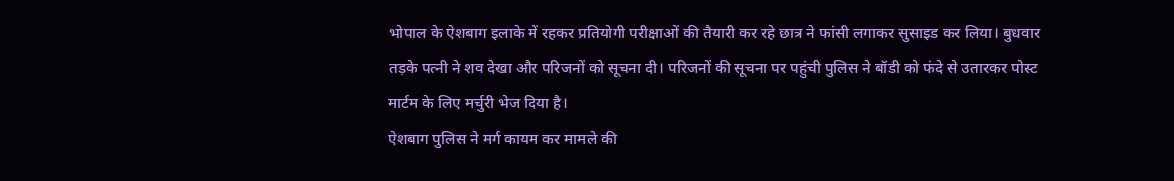भोपाल के ऐशबाग इलाके में रहकर प्रतियोगी परीक्षाओं की तैयारी कर रहे छात्र ने फांसी लगाकर सुसाइड कर लिया। बुधवार तड़के पत्नी ने शव देखा और परिजनों को सूचना दी। परिजनों की सूचना पर पहुंची पुलिस ने बॉडी को फंदे से उतारकर पोस्ट मार्टम के लिए मर्चुरी भेज दिया है।
ऐशबाग पुलिस ने मर्ग कायम कर मामले की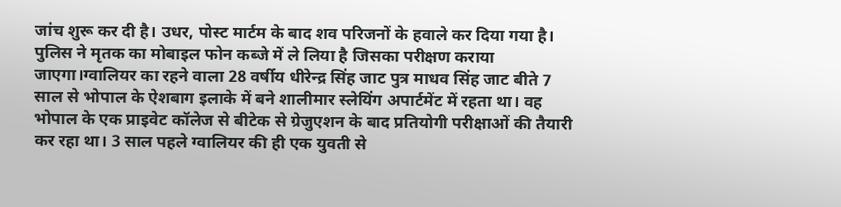जांच शुरू कर दी है। उधर, पोस्ट मार्टम के बाद शव परिजनों के हवाले कर दिया गया है। पुलिस ने मृतक का मोबाइल फोन कब्जे में ले लिया है जिसका परीक्षण कराया जाएगा।ग्वालियर का रहने वाला 28 वर्षीय धीरेन्द्र सिंह जाट पुत्र माधव सिंह जाट बीते 7 साल से भोपाल के ऐशबाग इलाके में बने शालीमार स्लेयिंग अपार्टमेंट में रहता था। वह भोपाल के एक प्राइवेट कॉलेज से बीटेक से ग्रेजुएशन के बाद प्रतियोगी परीक्षाओं की तैयारी कर रहा था। 3 साल पहले ग्वालियर की ही एक युवती से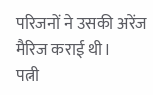परिजनों ने उसकी अरेंज मैरिज कराई थी।
पत्नी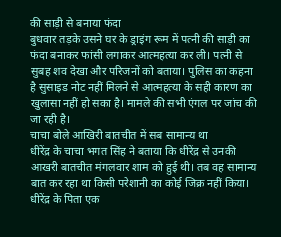की साड़ी से बनाया फंदा
बुधवार तड़के उसने घर के ड्राइंग रूम में पत्नी की साड़ी का फंदा बनाकर फांसी लगाकर आत्महत्या कर ली। पत्नी से सुबह शव देखा और परिजनों को बताया। पुलिस का कहना है सुसाइड नोट नहीं मिलने से आत्महत्या के सही कारण का खुलासा नहीं हो सका है। मामले की सभी एंगल पर जांच की जा रही है।
चाचा बोले आखिरी बातचीत में सब सामान्य था
धीरेंद्र के चाचा भगत सिंह ने बताया कि धीरेंद्र से उनकी आखरी बातचीत मंगलवार शाम को हुई थी। तब वह सामान्य बात कर रहा था किसी परेशानी का कोई जिक्र नहीं किया। धीरेंद्र के पिता एक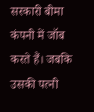सरकारी बीमा कंपनी में जॉब करते हैं। जबकि उसकी पत्नी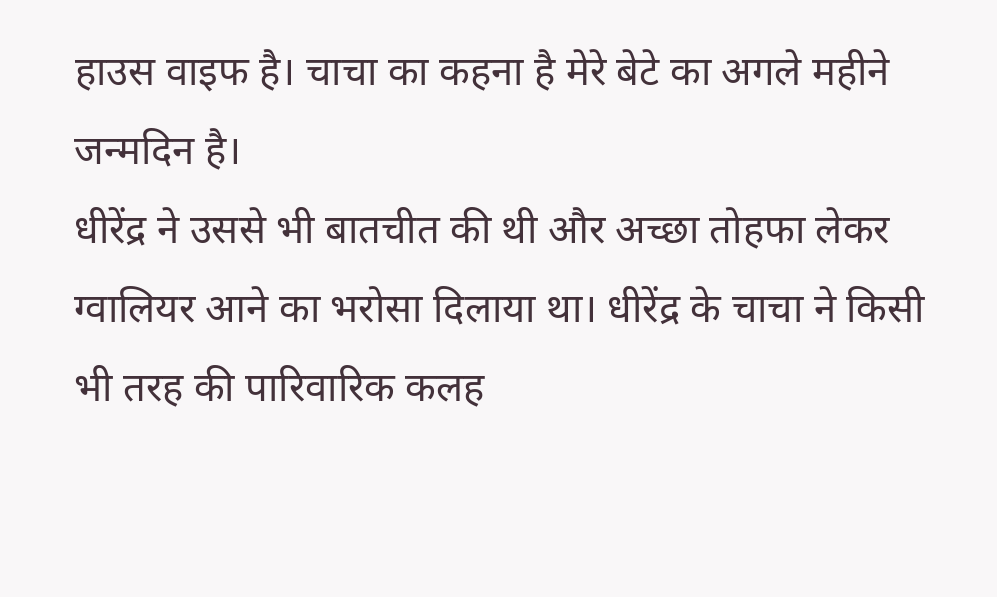हाउस वाइफ है। चाचा का कहना है मेरे बेटे का अगले महीने जन्मदिन है।
धीरेंद्र ने उससे भी बातचीत की थी और अच्छा तोहफा लेकर ग्वालियर आने का भरोसा दिलाया था। धीरेंद्र के चाचा ने किसी भी तरह की पारिवारिक कलह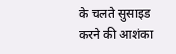के चलते सुसाइड करने की आशंका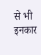से भी इनकार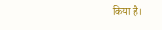किया है।